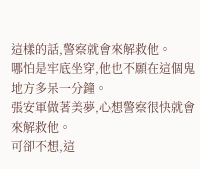這樣的話,警察就會來解救他。
哪怕是牢底坐穿,他也不願在這個鬼地方多呆一分鐘。
張安軍做著美夢,心想警察很快就會來解救他。
可卻不想,這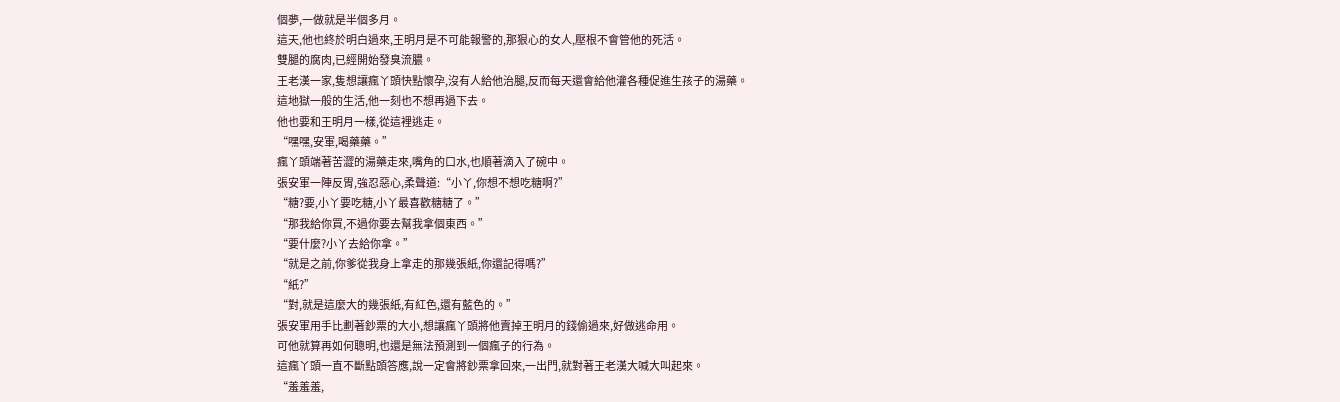個夢,一做就是半個多月。
這天,他也終於明白過來,王明月是不可能報警的,那狠心的女人,壓根不會管他的死活。
雙腿的腐肉,已經開始發臭流膿。
王老漢一家,隻想讓瘋丫頭快點懷孕,沒有人給他治腿,反而每天還會給他灌各種促進生孩子的湯藥。
這地獄一般的生活,他一刻也不想再過下去。
他也要和王明月一樣,從這裡逃走。
“嘿嘿,安軍,喝藥藥。”
瘋丫頭端著苦澀的湯藥走來,嘴角的口水,也順著滴入了碗中。
張安軍一陣反胃,強忍惡心,柔聲道:“小丫,你想不想吃糖啊?”
“糖?要,小丫要吃糖,小丫最喜歡糖糖了。”
“那我給你買,不過你要去幫我拿個東西。”
“要什麼?小丫去給你拿。”
“就是之前,你爹從我身上拿走的那幾張紙,你還記得嗎?”
“紙?”
“對,就是這麼大的幾張紙,有紅色,還有藍色的。”
張安軍用手比劃著鈔票的大小,想讓瘋丫頭將他賣掉王明月的錢偷過來,好做逃命用。
可他就算再如何聰明,也還是無法預測到一個瘋子的行為。
這瘋丫頭一直不斷點頭答應,說一定會將鈔票拿回來,一出門,就對著王老漢大喊大叫起來。
“羞羞羞,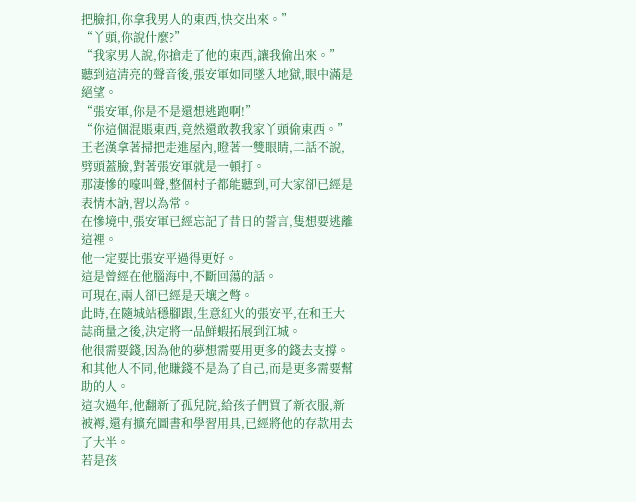把臉扣,你拿我男人的東西,快交出來。”
“丫頭,你說什麼?”
“我家男人說,你搶走了他的東西,讓我偷出來。”
聽到這清亮的聲音後,張安軍如同墜入地獄,眼中滿是絕望。
“張安軍,你是不是還想逃跑啊!”
“你這個混賬東西,竟然還敢教我家丫頭偷東西。”
王老漢拿著掃把走進屋內,瞪著一雙眼睛,二話不說,劈頭蓋臉,對著張安軍就是一頓打。
那淒慘的嚎叫聲,整個村子都能聽到,可大家卻已經是表情木訥,習以為常。
在慘境中,張安軍已經忘記了昔日的誓言,隻想要逃離這裡。
他一定要比張安平過得更好。
這是曾經在他腦海中,不斷回蕩的話。
可現在,兩人卻已經是天壤之彆。
此時,在隨城站穩腳跟,生意紅火的張安平,在和王大誌商量之後,決定將一品鮮蝦拓展到江城。
他很需要錢,因為他的夢想需要用更多的錢去支撐。
和其他人不同,他賺錢不是為了自己,而是更多需要幫助的人。
這次過年,他翻新了孤兒院,給孩子們買了新衣服,新被褥,還有擴充圖書和學習用具,已經將他的存款用去了大半。
若是孩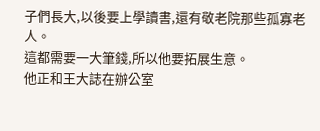子們長大,以後要上學讀書,還有敬老院那些孤寡老人。
這都需要一大筆錢,所以他要拓展生意。
他正和王大誌在辦公室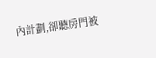內計劃,卻聽房門被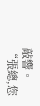敲響。
“張總,您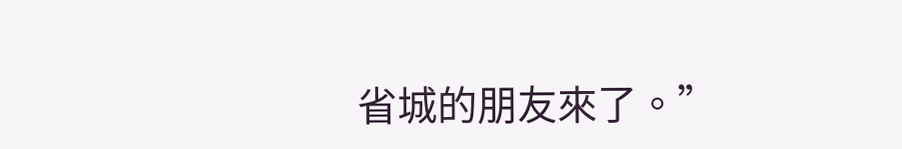省城的朋友來了。”